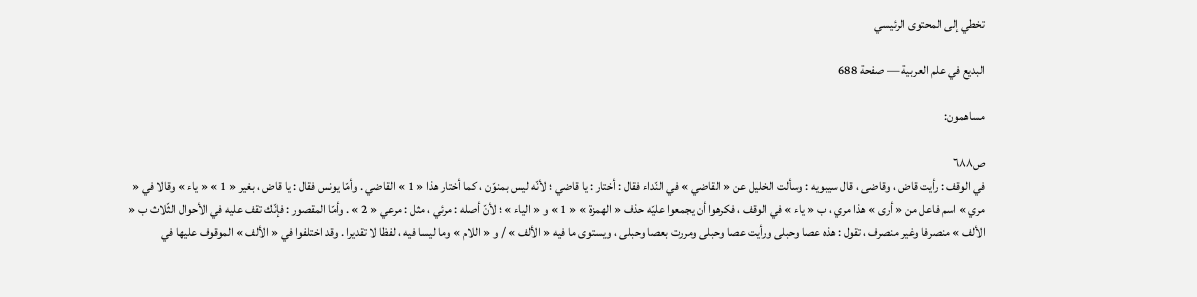تخطي إلى المحتوى الرئيسي

البديع في علم العربية — صفحة 688

مساهمون:

ص٦٨٨
في الوقف : رأيت قاض ، وقاضى ، قال سيبويه : وسألت الخليل عن « القاضي » في النّداء فقال : أختار : يا قاضي ؛ لأنّه ليس بمنوّن ، كما أختار هذا « 1 » القاضي . وأمّا يونس فقال : يا قاض ، بغير « 1 » « ياء » وقالا في « مري » اسم فاعل من « أرى » هذا مري ، ب « ياء » في الوقف ، فكرهوا أن يجمعوا عليّه حذف « الهمزة » « 1 » و « الياء » ؛ لأنّ أصله : مرئي ، مثل : مرعي « 2 » . وأمّا المقصور : فإنّك تقف عليه في الأحوال الثّلاث ب « الألف » منصرفا وغير منصرف ، تقول : هذه عصا وحبلى ورأيت عصا وحبلى ومررت بعصا وحبلى ، ويستوى ما فيه « الألف » / و « اللام » وما ليسا فيه ، لفظا لا تقديرا . وقد اختلفوا في « الألف » الموقوف عليها في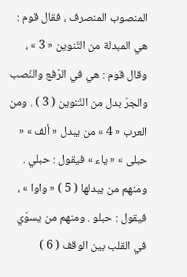المنصوب المنصرف ، فقال قوم : هي المبدلة من التّنوين « 3 » ، وقال قوم : هي في الرّفع والنّصب والجرّ بدل من التّنوين ( 3 ) . ومن العرب « 4 » من يبدل « ألف » « حبلى » « ياء » فيقول : حبلي . ومنهم من يبدلها ( 5 ) « واوا » ، فيقول : حبلو . ومنهم من يسوّي في القلب بين الوقف ( 6 )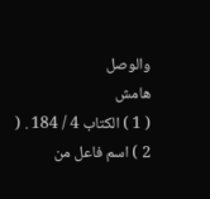والوصل
هامش
( 1 ) الكتاب 4 / 184 . ( 2 ) اسم فاعل من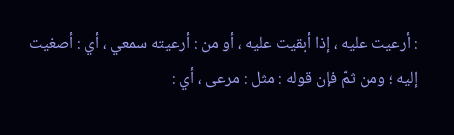: أرعيت عليه ، إذا أبقيت عليه ، أو من : أرعيته سمعي ، أي : أصغيت إليه ؛ ومن ثمّ فإن قوله : مثل : مرعى ، أي :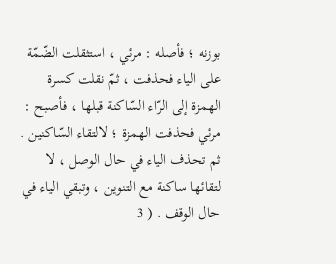بوزنه ؛ فأصله : مرئي ، استثقلت الضّمّة على الياء فحذفت ، ثمّ نقلت كسرة الهمزة إلى الرّاء السّاكنة قبلها ، فأصبح : مرئي فحذفت الهمزة ؛ لالتقاء السّاكنين . ثم تحذف الياء في حال الوصل ، لا لتقائها ساكنة مع التنوين ، وتبقي الياء في حال الوقف . ( 3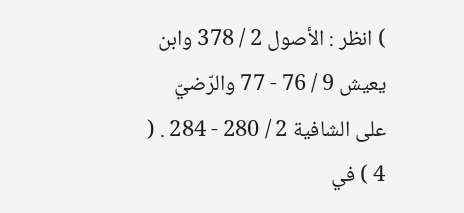) انظر : الأصول 2 / 378 وابن يعيش 9 / 76 - 77 والرّضيّ على الشافية 2 / 280 - 284 . ( 4 ) في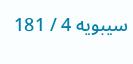سيبويه 4 / 181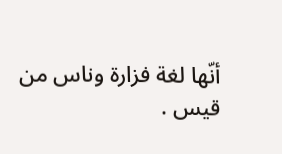أنّها لغة فزارة وناس من قيس .